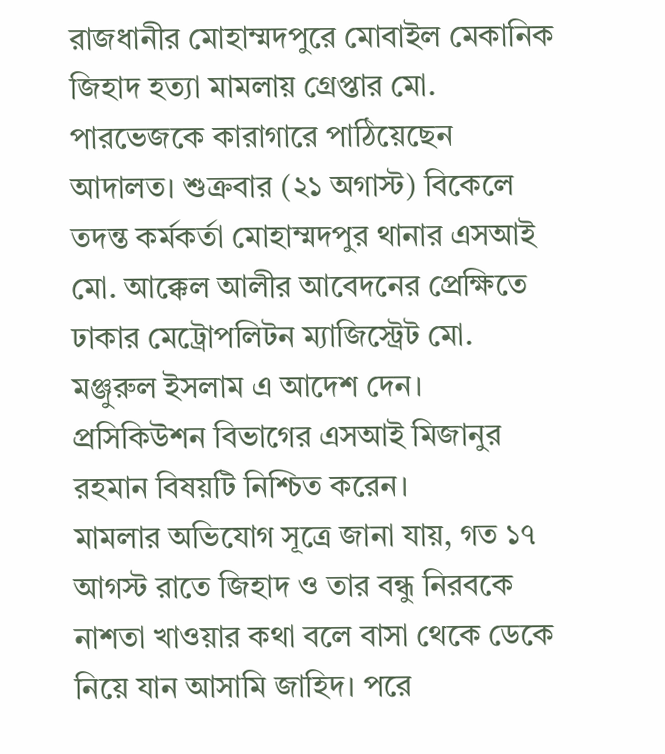রাজধানীর মোহাম্মদপুরে মোবাইল মেকানিক জিহাদ হত্যা মামলায় গ্রেপ্তার মো. পারভেজকে কারাগারে পাঠিয়েছেন আদালত। শুক্রবার (২১ অগাস্ট) বিকেলে তদন্ত কর্মকর্তা মোহাম্মদপুর থানার এসআই মো. আক্কেল আলীর আবেদনের প্রেক্ষিতে ঢাকার মেট্রোপলিটন ম্যাজিস্ট্রেট মো. মঞ্জুরুল ইসলাম এ আদেশ দেন।
প্রসিকিউশন বিভাগের এসআই মিজানুর রহমান বিষয়টি নিশ্চিত করেন।
মামলার অভিযোগ সূত্রে জানা যায়, গত ১৭ আগস্ট রাতে জিহাদ ও তার বন্ধু নিরবকে নাশতা খাওয়ার কথা বলে বাসা থেকে ডেকে নিয়ে যান আসামি জাহিদ। পরে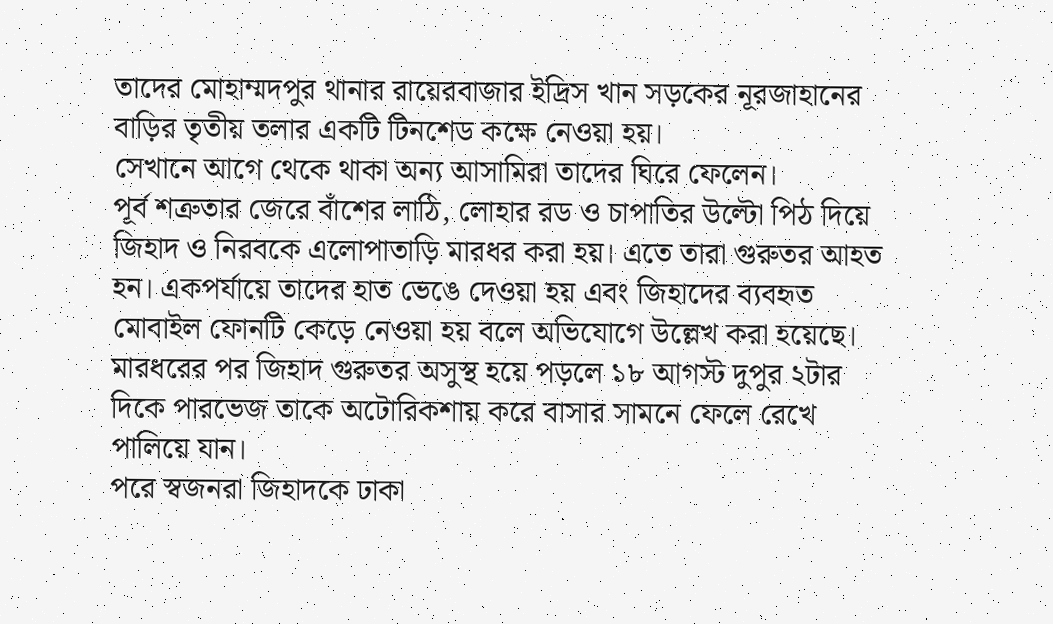তাদের মোহাম্মদপুর থানার রায়েরবাজার ইদ্রিস খান সড়কের নূরজাহানের বাড়ির তৃতীয় তলার একটি টিনশেড কক্ষে নেওয়া হয়।
সেখানে আগে থেকে থাকা অন্য আসামিরা তাদের ঘিরে ফেলেন।
পূর্ব শত্রুতার জেরে বাঁশের লাঠি, লোহার রড ও চাপাতির উল্টো পিঠ দিয়ে জিহাদ ও নিরবকে এলোপাতাড়ি মারধর করা হয়। এতে তারা গুরুতর আহত হন। একপর্যায়ে তাদের হাত ভেঙে দেওয়া হয় এবং জিহাদের ব্যবহৃত মোবাইল ফোনটি কেড়ে নেওয়া হয় বলে অভিযোগে উল্লেখ করা হয়েছে।
মারধরের পর জিহাদ গুরুতর অসুস্থ হয়ে পড়লে ১৮ আগস্ট দুপুর ২টার দিকে পারভেজ তাকে অটোরিকশায় করে বাসার সামনে ফেলে রেখে পালিয়ে যান।
পরে স্বজনরা জিহাদকে ঢাকা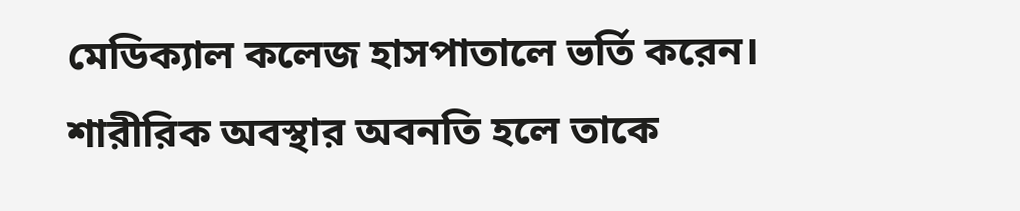মেডিক্যাল কলেজ হাসপাতালে ভর্তি করেন। শারীরিক অবস্থার অবনতি হলে তাকে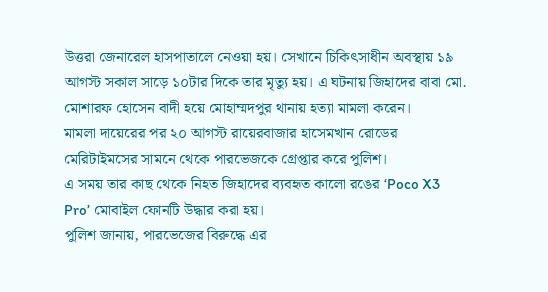উত্তরা জেনারেল হাসপাতালে নেওয়া হয়। সেখানে চিকিৎসাধীন অবস্থায় ১৯ আগস্ট সকাল সাড়ে ১০টার দিকে তার মৃত্যু হয়। এ ঘটনায় জিহাদের বাবা মো. মোশারফ হোসেন বাদী হয়ে মোহাম্মদপুর থানায় হত্যা মামলা করেন।
মামলা দায়েরের পর ২০ আগস্ট রায়েরবাজার হাসেমখান রোডের মেরিটাইমসের সামনে থেকে পারভেজকে গ্রেপ্তার করে পুলিশ।
এ সময় তার কাছ থেকে নিহত জিহাদের ব্যবহৃত কালো রঙের ‘Poco X3 Pro’ মোবাইল ফোনটি উদ্ধার করা হয়।
পুলিশ জানায়, পারভেজের বিরুদ্ধে এর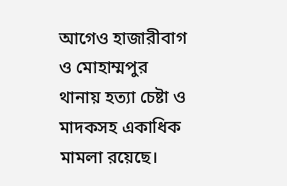আগেও হাজারীবাগ ও মোহাম্মপুর থানায় হত্যা চেষ্টা ও মাদকসহ একাধিক মামলা রয়েছে।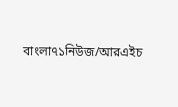বাংলা৭১নিউজ/আরএইচ